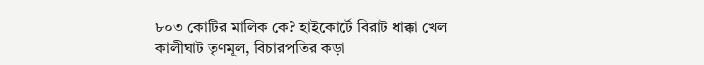৮০৩ কোটির মালিক কে? হাইকোর্টে বিরাট ধাক্কা খেল কালীঘাট তৃণমূল, বিচারপতির কড়া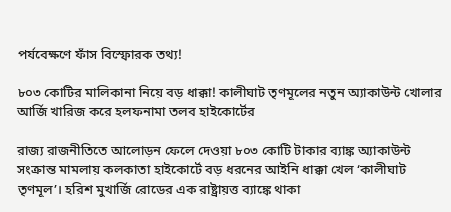পর্যবেক্ষণে ফাঁস বিস্ফোরক তথ্য!

৮০৩ কোটির মালিকানা নিয়ে বড় ধাক্কা! কালীঘাট তৃণমূলের নতুন অ্যাকাউন্ট খোলার আর্জি খারিজ করে হলফনামা তলব হাইকোর্টের

রাজ্য রাজনীতিতে আলোড়ন ফেলে দেওয়া ৮০৩ কোটি টাকার ব্যাঙ্ক অ্যাকাউন্ট সংক্রান্ত মামলায় কলকাতা হাইকোর্টে বড় ধরনের আইনি ধাক্কা খেল ‘কালীঘাট তৃণমূল’। হরিশ মুখার্জি রোডের এক রাষ্ট্রায়ত্ত ব্যাঙ্কে থাকা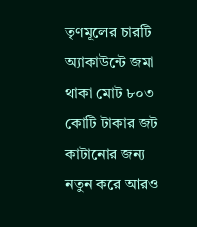তৃণমূলের চারটি অ্যাকাউন্টে জমা থাকা মোট ৮০৩ কোটি টাকার জট কাটানোর জন্য নতুন করে আরও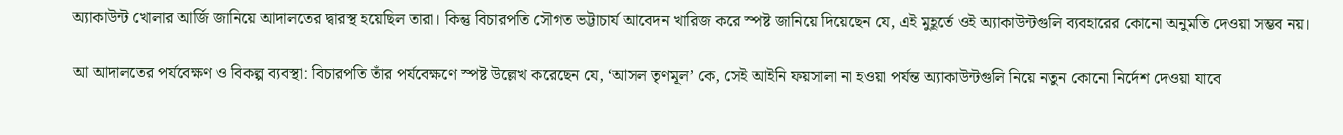অ্যাকাউন্ট খোলার আর্জি জানিয়ে আদালতের দ্বারস্থ হয়েছিল তারা। কিন্তু বিচারপতি সৌগত ভট্টাচার্য আবেদন খারিজ করে স্পষ্ট জানিয়ে দিয়েছেন যে, এই মুহূর্তে ওই অ্যাকাউন্টগুলি ব্যবহারের কোনো অনুমতি দেওয়া সম্ভব নয়।

আ আদালতের পর্যবেক্ষণ ও বিকল্প ব্যবস্থা: বিচারপতি তাঁর পর্যবেক্ষণে স্পষ্ট উল্লেখ করেছেন যে, ‘আসল তৃণমূল’ কে, সেই আইনি ফয়সালা না হওয়া পর্যন্ত অ্যাকাউন্টগুলি নিয়ে নতুন কোনো নির্দেশ দেওয়া যাবে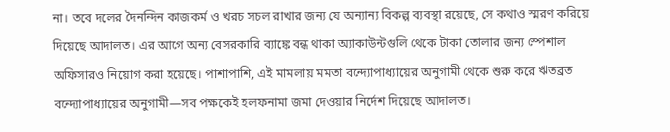না। তবে দলের দৈনন্দিন কাজকর্ম ও খরচ সচল রাখার জন্য যে অন্যান্য বিকল্প ব্যবস্থা রয়েছে, সে কথাও স্মরণ করিয়ে দিয়েছে আদালত। এর আগে অন্য বেসরকারি ব্যাঙ্কে বন্ধ থাকা অ্যাকাউন্টগুলি থেকে টাকা তোলার জন্য স্পেশাল অফিসারও নিয়োগ করা হয়েছে। পাশাপাশি, এই মামলায় মমতা বন্দ্যোপাধ্যায়ের অনুগামী থেকে শুরু করে ঋতব্রত বন্দ্যোপাধ্যায়ের অনুগামী—সব পক্ষকেই হলফনামা জমা দেওয়ার নির্দেশ দিয়েছে আদালত।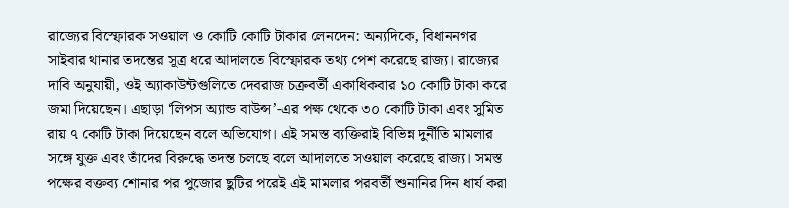রাজ্যের বিস্ফোরক সওয়াল ও কোটি কোটি টাকার লেনদেন: অন্যদিকে, বিধাননগর সাইবার থানার তদন্তের সূত্র ধরে আদালতে বিস্ফোরক তথ্য পেশ করেছে রাজ্য। রাজ্যের দাবি অনুযায়ী, ওই অ্যাকাউন্টগুলিতে দেবরাজ চক্রবর্তী একাধিকবার ১০ কোটি টাকা করে জমা দিয়েছেন। এছাড়া ‘লিপস অ্যান্ড বাউন্স’-এর পক্ষ থেকে ৩০ কোটি টাকা এবং সুমিত রায় ৭ কোটি টাকা দিয়েছেন বলে অভিযোগ। এই সমস্ত ব্যক্তিরাই বিভিন্ন দুর্নীতি মামলার সঙ্গে যুক্ত এবং তাঁদের বিরুদ্ধে তদন্ত চলছে বলে আদালতে সওয়াল করেছে রাজ্য। সমস্ত পক্ষের বক্তব্য শোনার পর পুজোর ছুটির পরেই এই মামলার পরবর্তী শুনানির দিন ধার্য করা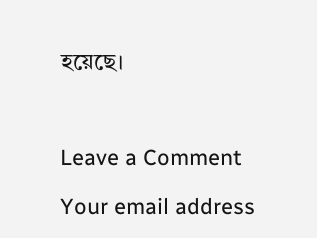হয়েছে।



Leave a Comment

Your email address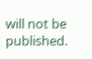will not be published.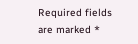Required fields are marked *